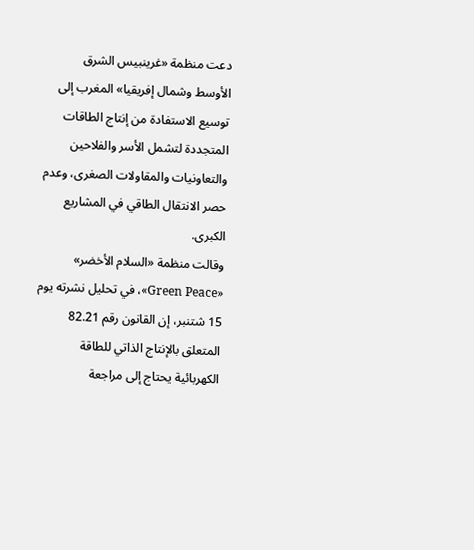دعت منظمة «غرينبيس الشرق الأوسط وشمال إفريقيا» المغرب إلى توسيع الاستفادة من إنتاج الطاقات المتجددة لتشمل الأسر والفلاحين والتعاونيات والمقاولات الصغرى، وعدم حصر الانتقال الطاقي في المشاريع الكبرى.
وقالت منظمة «السلام الأخضر» «Green Peace»، في تحليل نشرته يوم 15 شتنبر، إن القانون رقم 82.21 المتعلق بالإنتاج الذاتي للطاقة الكهربائية يحتاج إلى مراجعة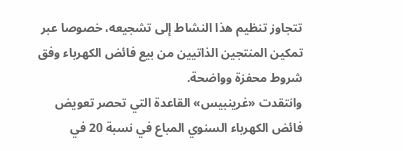تتجاوز تنظيم هذا النشاط إلى تشجيعه، خصوصا عبر تمكين المنتجين الذاتيين من بيع فائض الكهرباء وفق شروط محفزة وواضحة.
وانتقدت «غرينبيس» القاعدة التي تحصر تعويض فائض الكهرباء السنوي المباع في نسبة 20 في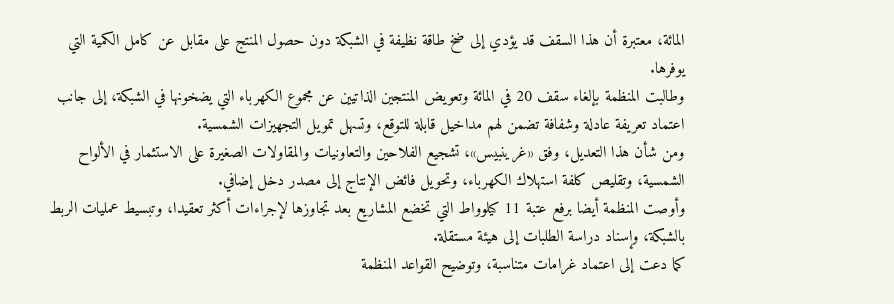المائة، معتبرة أن هذا السقف قد يؤدي إلى ضخ طاقة نظيفة في الشبكة دون حصول المنتج على مقابل عن كامل الكمية التي يوفرها.
وطالبت المنظمة بإلغاء سقف 20 في المائة وتعويض المنتجين الذاتيين عن مجموع الكهرباء التي يضخونها في الشبكة، إلى جانب اعتماد تعريفة عادلة وشفافة تضمن لهم مداخيل قابلة للتوقع، وتسهل تمويل التجهيزات الشمسية.
ومن شأن هذا التعديل، وفق «غرينبيس»، تشجيع الفلاحين والتعاونيات والمقاولات الصغيرة على الاستثمار في الألواح الشمسية، وتقليص كلفة استهلاك الكهرباء، وتحويل فائض الإنتاج إلى مصدر دخل إضافي.
وأوصت المنظمة أيضا برفع عتبة 11 كيلوواط التي تخضع المشاريع بعد تجاوزها لإجراءات أكثر تعقيدا، وتبسيط عمليات الربط بالشبكة، وإسناد دراسة الطلبات إلى هيئة مستقلة.
كما دعت إلى اعتماد غرامات متناسبة، وتوضيح القواعد المنظمة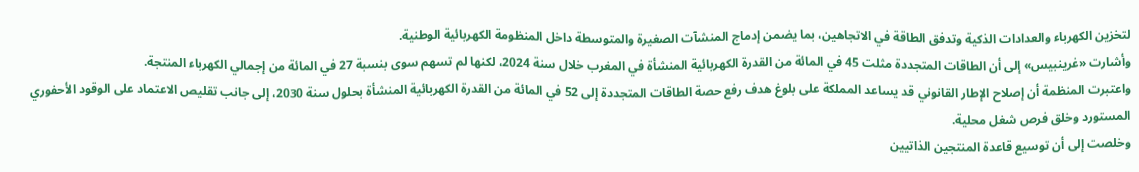لتخزين الكهرباء والعدادات الذكية وتدفق الطاقة في الاتجاهين، بما يضمن إدماج المنشآت الصغيرة والمتوسطة داخل المنظومة الكهربائية الوطنية.
وأشارت «غرينبيس» إلى أن الطاقات المتجددة مثلت 45 في المائة من القدرة الكهربائية المنشأة في المغرب خلال سنة 2024، لكنها لم تسهم سوى بنسبة 27 في المائة من إجمالي الكهرباء المنتجة.
واعتبرت المنظمة أن إصلاح الإطار القانوني قد يساعد المملكة على بلوغ هدف رفع حصة الطاقات المتجددة إلى 52 في المائة من القدرة الكهربائية المنشأة بحلول سنة 2030، إلى جانب تقليص الاعتماد على الوقود الأحفوري المستورد وخلق فرص شغل محلية.
وخلصت إلى أن توسيع قاعدة المنتجين الذاتيين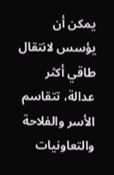يمكن أن يؤسس لانتقال طاقي أكثر عدالة، تتقاسم الأسر والفلاحة والتعاونيات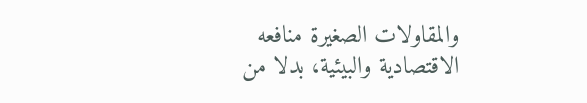والمقاولات الصغيرة منافعه الاقتصادية والبيئية، بدلا من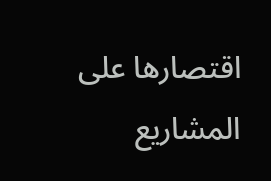اقتصارها على المشاريع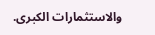والاستثمارات الكبرى.